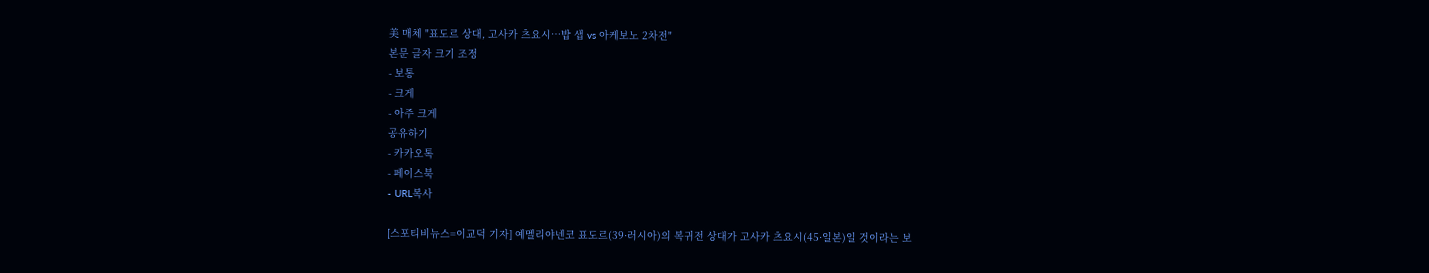美 매체 "표도르 상대, 고사카 츠요시…밥 샙 vs 아케보노 2차전"
본문 글자 크기 조정
- 보통
- 크게
- 아주 크게
공유하기
- 카카오톡
- 페이스북
- URL복사

[스포티비뉴스=이교덕 기자] 예멜리야넨코 표도르(39·러시아)의 복귀전 상대가 고사카 츠요시(45·일본)일 것이라는 보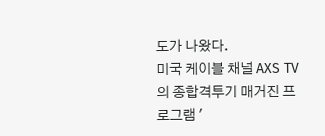도가 나왔다.
미국 케이블 채널 AXS TV의 종합격투기 매거진 프로그램 '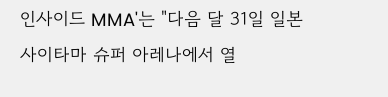인사이드 MMA'는 "다음 달 31일 일본 사이타마 슈퍼 아레나에서 열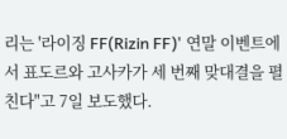리는 '라이징 FF(Rizin FF)' 연말 이벤트에서 표도르와 고사카가 세 번째 맞대결을 펼친다"고 7일 보도했다.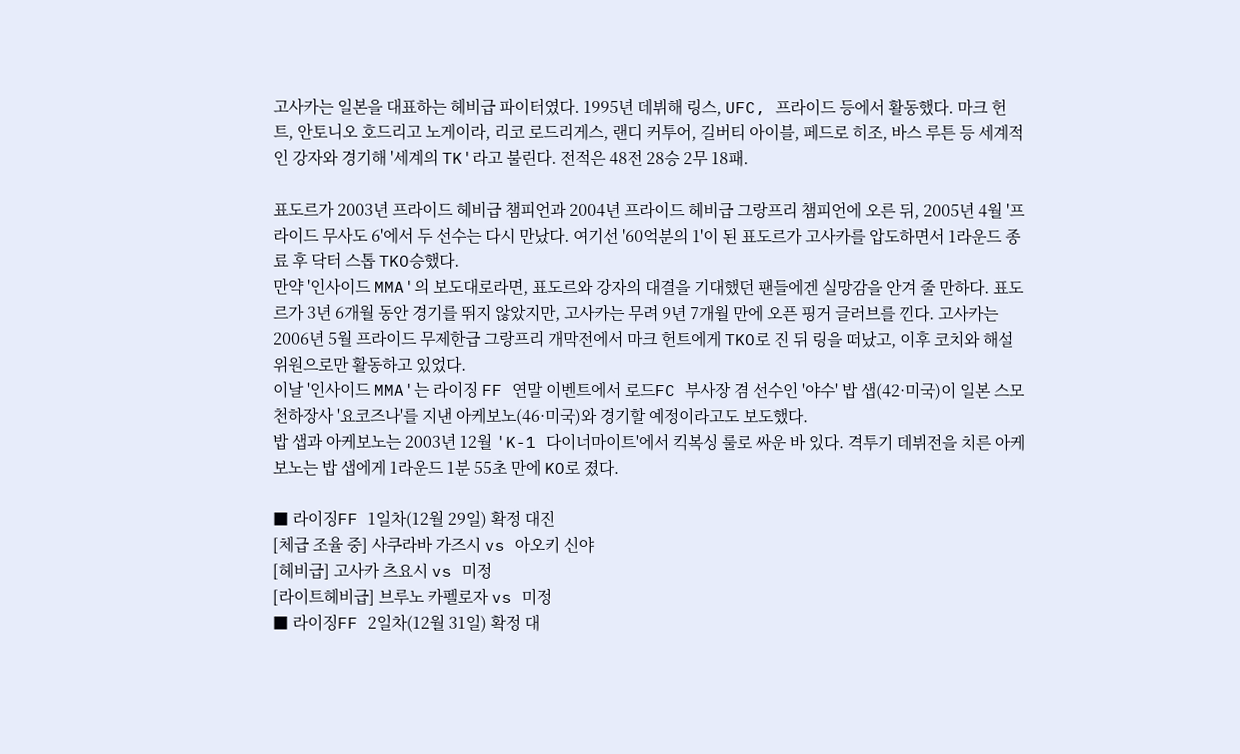고사카는 일본을 대표하는 헤비급 파이터였다. 1995년 데뷔해 링스, UFC, 프라이드 등에서 활동했다. 마크 헌트, 안토니오 호드리고 노게이라, 리코 로드리게스, 랜디 커투어, 길버티 아이블, 페드로 히조, 바스 루튼 등 세계적인 강자와 경기해 '세계의 TK'라고 불린다. 전적은 48전 28승 2무 18패.

표도르가 2003년 프라이드 헤비급 챔피언과 2004년 프라이드 헤비급 그랑프리 챔피언에 오른 뒤, 2005년 4월 '프라이드 무사도 6'에서 두 선수는 다시 만났다. 여기선 '60억분의 1'이 된 표도르가 고사카를 압도하면서 1라운드 종료 후 닥터 스톱 TKO승했다.
만약 '인사이드 MMA'의 보도대로라면, 표도르와 강자의 대결을 기대했던 팬들에겐 실망감을 안겨 줄 만하다. 표도르가 3년 6개월 동안 경기를 뛰지 않았지만, 고사카는 무려 9년 7개월 만에 오픈 핑거 글러브를 낀다. 고사카는 2006년 5월 프라이드 무제한급 그랑프리 개막전에서 마크 헌트에게 TKO로 진 뒤 링을 떠났고, 이후 코치와 해설 위원으로만 활동하고 있었다.
이날 '인사이드 MMA'는 라이징 FF 연말 이벤트에서 로드FC 부사장 겸 선수인 '야수' 밥 샙(42·미국)이 일본 스모 천하장사 '요코즈나'를 지낸 아케보노(46·미국)와 경기할 예정이라고도 보도했다.
밥 샙과 아케보노는 2003년 12월 'K-1 다이너마이트'에서 킥복싱 룰로 싸운 바 있다. 격투기 데뷔전을 치른 아케보노는 밥 샙에게 1라운드 1분 55초 만에 KO로 졌다.

■ 라이징FF 1일차(12월 29일) 확정 대진
[체급 조율 중] 사쿠라바 가즈시 vs 아오키 신야
[헤비급] 고사카 츠요시 vs 미정
[라이트헤비급] 브루노 카펠로자 vs 미정
■ 라이징FF 2일차(12월 31일) 확정 대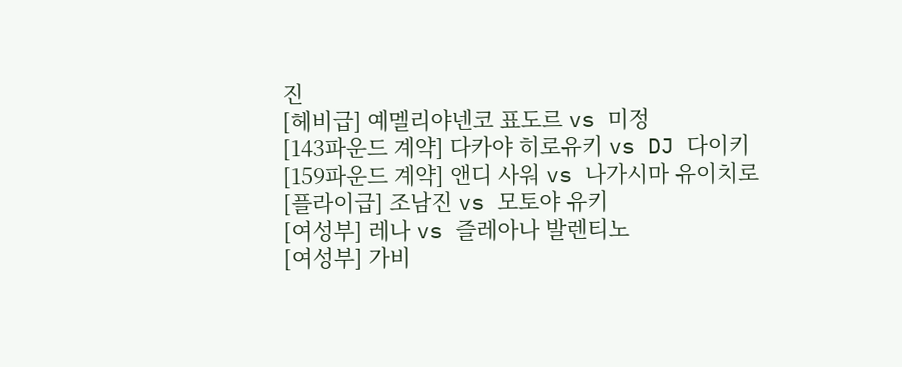진
[헤비급] 예멜리야넨코 표도르 vs 미정
[143파운드 계약] 다카야 히로유키 vs DJ 다이키
[159파운드 계약] 앤디 사워 vs 나가시마 유이치로
[플라이급] 조남진 vs 모토야 유키
[여성부] 레나 vs 즐레아나 발렌티노
[여성부] 가비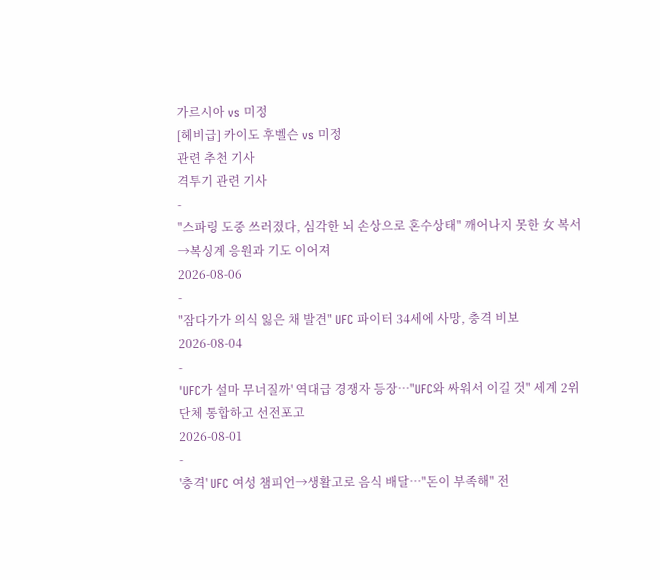가르시아 vs 미정
[헤비급] 카이도 후벨슨 vs 미정
관련 추천 기사
격투기 관련 기사
-
"스파링 도중 쓰러졌다, 심각한 뇌 손상으로 혼수상태" 깨어나지 못한 女 복서→복싱계 응원과 기도 이어져
2026-08-06
-
"잠다가가 의식 잃은 채 발견" UFC 파이터 34세에 사망, 충격 비보
2026-08-04
-
'UFC가 설마 무너질까' 역대급 경쟁자 등장…"UFC와 싸워서 이길 것" 세계 2위 단체 통합하고 선전포고
2026-08-01
-
'충격' UFC 여성 챔피언→생활고로 음식 배달…"돈이 부족해" 전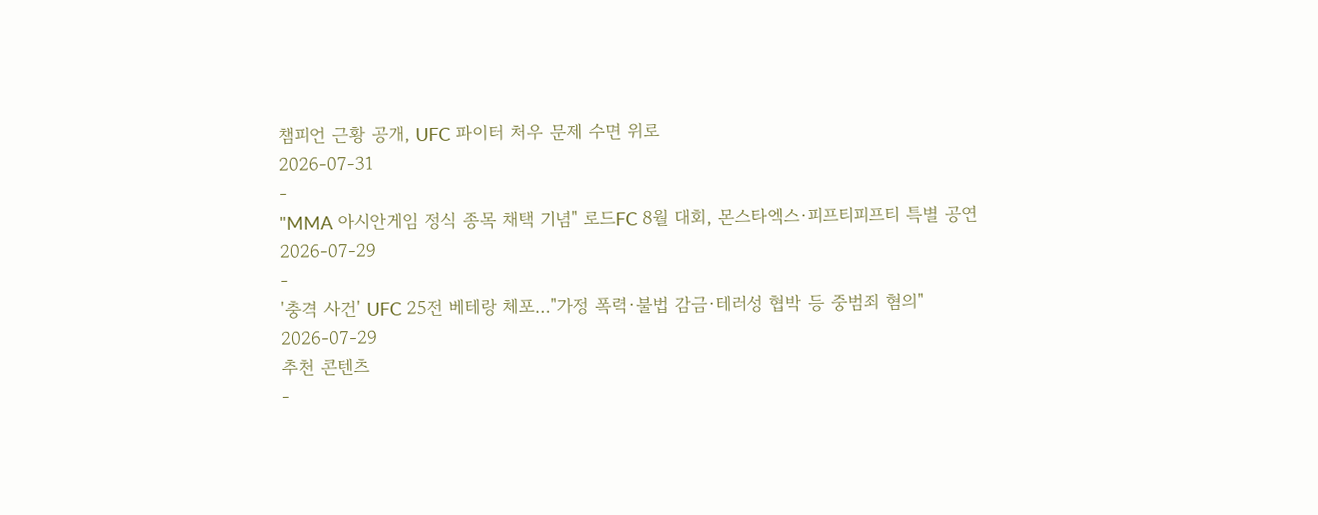챔피언 근황 공개, UFC 파이터 처우 문제 수면 위로
2026-07-31
-
"MMA 아시안게임 정식 종목 채택 기념" 로드FC 8월 대회, 몬스타엑스·피프티피프티 특별 공연
2026-07-29
-
'충격 사건' UFC 25전 베테랑 체포…"가정 폭력·불법 감금·테러성 협박 등 중범죄 혐의"
2026-07-29
추천 콘텐츠
-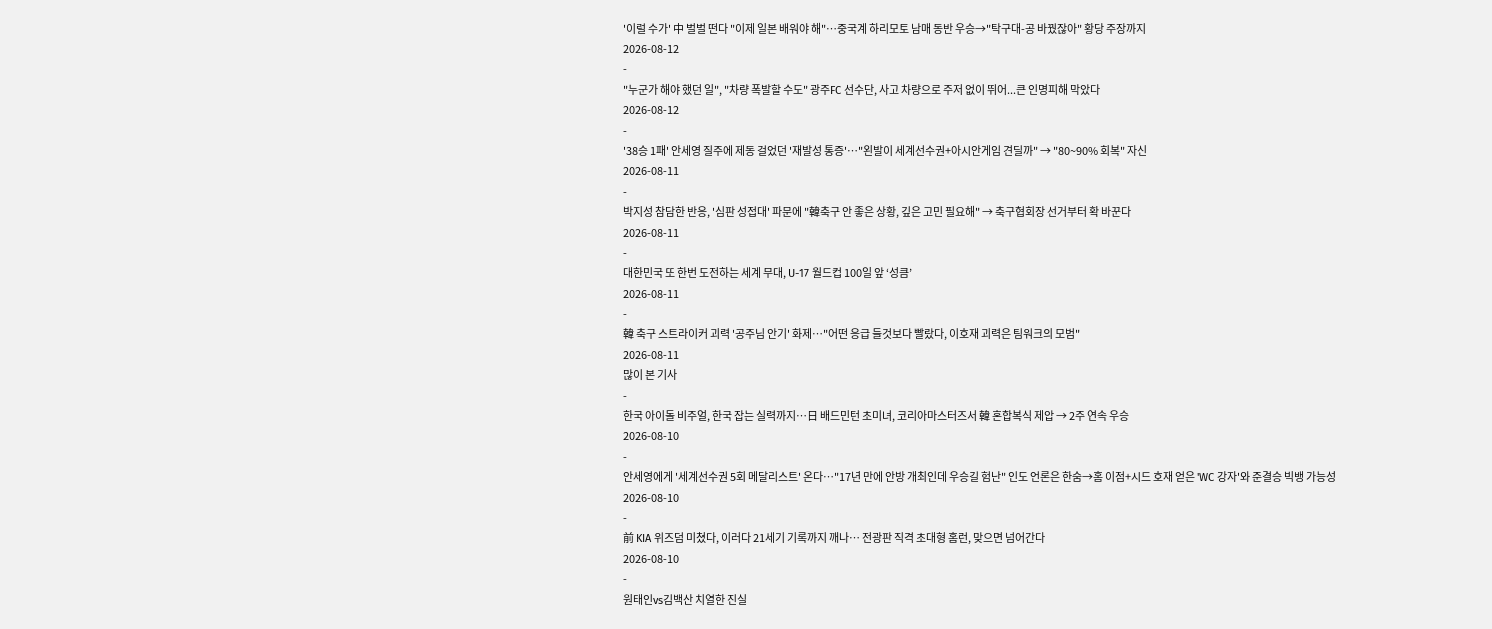'이럴 수가' 中 벌벌 떤다 "이제 일본 배워야 해"…중국계 하리모토 남매 동반 우승→"탁구대-공 바꿨잖아" 황당 주장까지
2026-08-12
-
"누군가 해야 했던 일", "차량 폭발할 수도" 광주FC 선수단, 사고 차량으로 주저 없이 뛰어...큰 인명피해 막았다
2026-08-12
-
'38승 1패' 안세영 질주에 제동 걸었던 '재발성 통증'…"왼발이 세계선수권+아시안게임 견딜까" → "80~90% 회복" 자신
2026-08-11
-
박지성 참담한 반응, '심판 성접대' 파문에 "韓축구 안 좋은 상황, 깊은 고민 필요해" → 축구협회장 선거부터 확 바꾼다
2026-08-11
-
대한민국 또 한번 도전하는 세계 무대, U-17 월드컵 100일 앞 ‘성큼’
2026-08-11
-
韓 축구 스트라이커 괴력 '공주님 안기' 화제…"어떤 응급 들것보다 빨랐다, 이호재 괴력은 팀워크의 모범"
2026-08-11
많이 본 기사
-
한국 아이돌 비주얼, 한국 잡는 실력까지…日 배드민턴 초미녀, 코리아마스터즈서 韓 혼합복식 제압 → 2주 연속 우승
2026-08-10
-
안세영에게 '세계선수권 5회 메달리스트' 온다…"17년 만에 안방 개최인데 우승길 험난" 인도 언론은 한숨→홈 이점+시드 호재 얻은 'WC 강자'와 준결승 빅뱅 가능성
2026-08-10
-
前 KIA 위즈덤 미쳤다, 이러다 21세기 기록까지 깨나… 전광판 직격 초대형 홈런, 맞으면 넘어간다
2026-08-10
-
원태인vs김백산 치열한 진실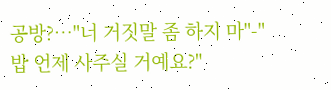공방?…"너 거짓말 좀 하지 마"-"밥 언제 사주실 거예요?"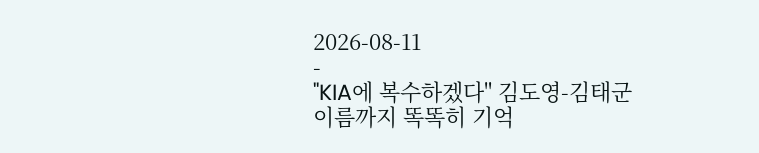2026-08-11
-
"KIA에 복수하겠다" 김도영-김태군 이름까지 똑똑히 기억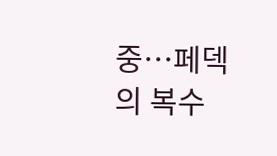중…페덱의 복수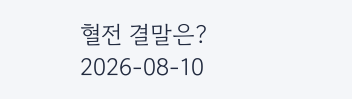혈전 결말은?
2026-08-10